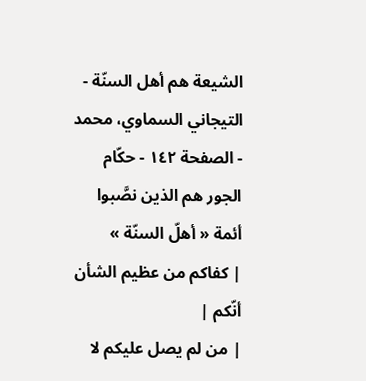الشيعة هم أهل السنّة - التيجاني السماوي، محمد - الصفحة ١٤٢ - حكّام الجور هم الذين نصَّبوا أئمة « أهلّ السنّة »
| كفاكم من عظيم الشأن أنّكم |
| من لم يصل عليكم لا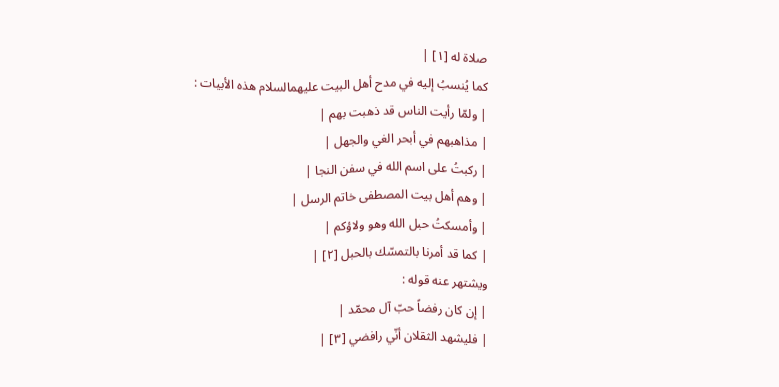صلاة له [١] |
كما يُنسبُ إليه في مدح أهل البيت عليهمالسلام هذه الأبيات :
| ولمّا رأيت الناس قد ذهبت بهم |
| مذاهبهم في أبحر الغي والجهل |
| ركبتُ على اسم الله في سفن النجا |
| وهم أهل بيت المصطفى خاتم الرسل |
| وأمسكتُ حبل الله وهو ولاؤكم |
| كما قد أمرنا بالتمسّك بالحبل [٢] |
ويشتهر عنه قوله :
| إن كان رفضاً حبّ آل محمّد |
| فليشهد الثقلان أنّي رافضي [٣] |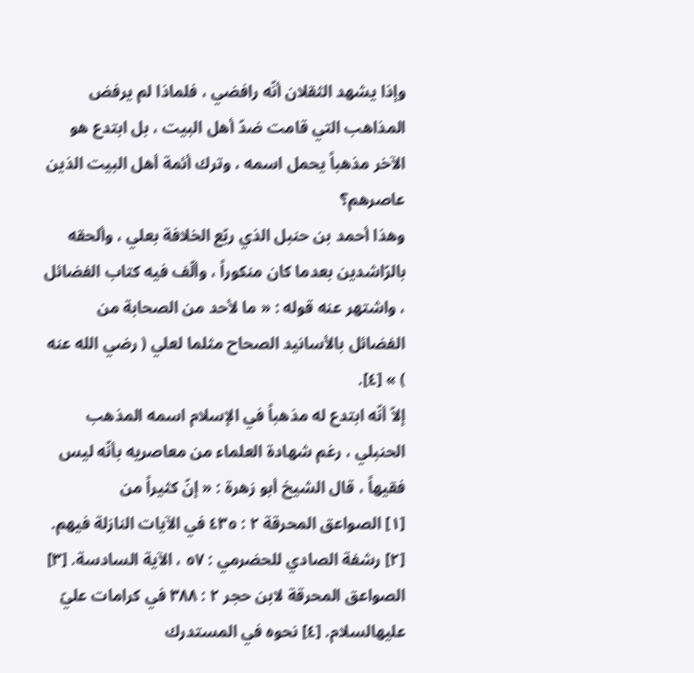وإذا يشهد الثقلان أنّه رافضي ، فلماذا لم يرفض المذاهب التي قامت ضدّ أهل البيت ، بل ابتدع هو الآخر مذهباً يحمل اسمه ، وترك أئمة أهل البيت الذين عاصرهم؟
وهذا أحمد بن حنبل الذي ربّع الخلافة بعلي ، وألحقه بالرّاشدين بعدما كان منكوراً ، وألّف فيه كتاب الفضائل ، واشتهر عنه قوله : « ما لأحد من الصحابة من الفضائل بالأسانيد الصحاح مثلما لعلي ( رضي الله عنه ) » [٤].
إلاّ أنّه ابتدع له مذهباً في الإسلام اسمه المذهب الحنبلي ، رغم شهادة العلماء من معاصريه بأنّه ليس فقيهاً ، قال الشيخ أبو زهرة : « إنّ كثيراً من
[١] الصواعق المحرقة ٢ : ٤٣٥ في الآيات النازلة فيهم. [٢] رشفة الصادي للحضرمي : ٥٧ ، الآية السادسة. [٣] الصواعق المحرقة لابن حجر ٢ : ٣٨٨ في كرامات عليّ عليهالسلام. [٤] نحوه في المستدرك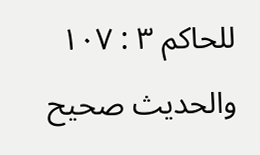للحاكم ٣ : ١٠٧ والحديث صحيح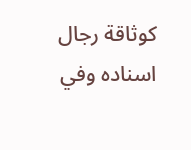كوثاقة رجال اسناده وفي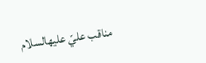مناقب عليّ عليهالسلام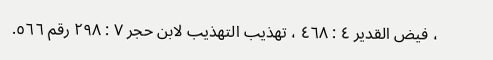، فيض القدير ٤ : ٤٦٨ ، تهذيب التهذيب لابن حجر ٧ : ٢٩٨ رقم ٥٦٦.